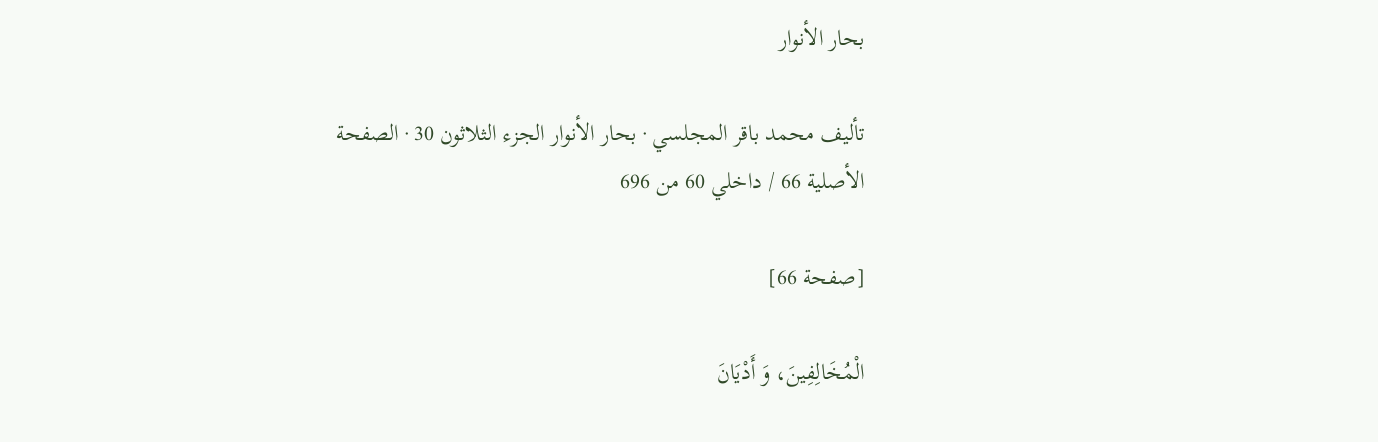بحار الأنوار

تأليف محمد باقر المجلسي · بحار الأنوار الجزء الثلاثون 30 · الصفحة الأصلية 66 / داخلي 60 من 696

[صفحة 66]

الْمُخَالِفِينَ، وَ أَدْيَانَ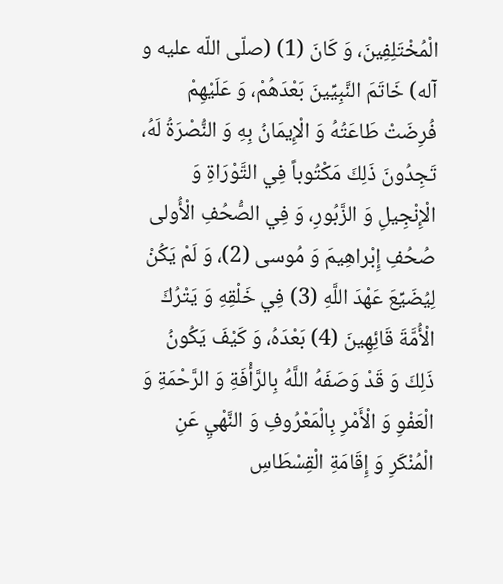الْمُخْتَلِفِينَ، وَ كَانَ (1) (صلّى اللّه عليه و آله) خَاتَمَ النَّبِيِّينَ بَعْدَهُمْ، وَ عَلَيْهِمْ فُرِضَتْ طَاعَتُهُ وَ الْإِيمَانُ بِهِ وَ النُّصْرَةُ لَهُ، تَجِدُونَ ذَلِكَ مَكْتُوباً فِي التَّوْرَاةِ وَ الْإِنْجِيلِ وَ الزَّبُورِ، وَ فِي الصُّحُفِ الْأُولى صُحُفِ إِبْراهِيمَ وَ مُوسى (2)، وَ لَمْ يَكُنْ لِيُضَيِّعَ عَهْدَ اللَّهِ (3) فِي خَلْقِهِ وَ يَتْرُكَ الْأُمَّةَ قَائِهِينَ (4) بَعْدَهُ، وَ كَيْفَ يَكُونُ ذَلِكَ وَ قَدْ وَصَفَهُ اللَّهُ بِالرَّأْفَةِ وَ الرَّحْمَةِ وَ الْعَفْوِ وَ الْأَمْرِ بِالْمَعْرُوفِ وَ النَّهْيِ عَنِ الْمُنْكَرِ وَ إِقَامَةِ الْقِسْطَاسِ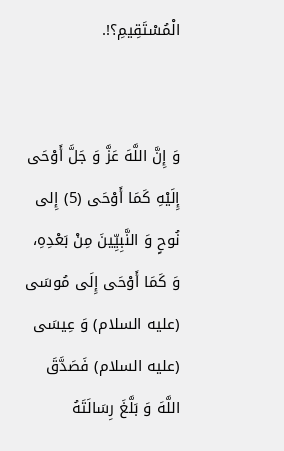الْمُسْتَقِيمِ؟!.


وَ إِنَّ اللَّهَ عَزَّ وَ جَلَّ أَوْحَى إِلَيْهِ كَمَا أَوْحَى (5) إِلى نُوحٍ وَ النَّبِيِّينَ مِنْ بَعْدِهِ، وَ كَمَا أَوْحَى إِلَى مُوسَى (عليه السلام) وَ عِيسَى (عليه السلام) فَصَدَّقَ اللَّهَ وَ بَلَّغَ رِسَالَتَهُ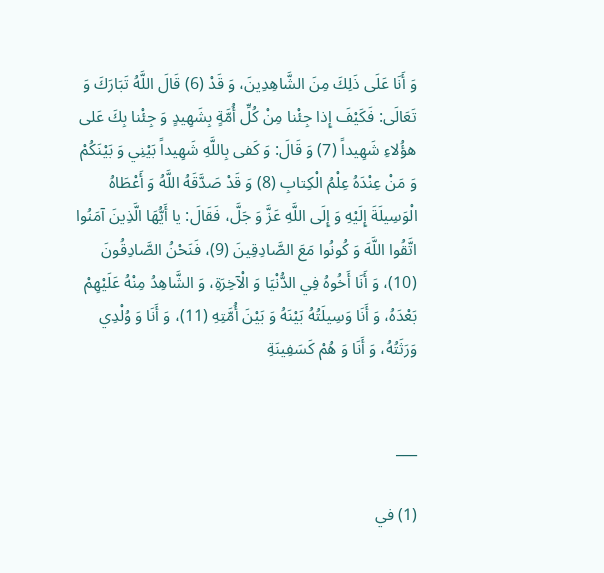وَ أَنَا عَلَى ذَلِكَ مِنَ الشَّاهِدِينَ، وَ قَدْ (6) قَالَ اللَّهُ تَبَارَكَ وَ تَعَالَى: فَكَيْفَ إِذا جِئْنا مِنْ كُلِّ أُمَّةٍ بِشَهِيدٍ وَ جِئْنا بِكَ عَلى هؤُلاءِ شَهِيداً (7) وَ قَالَ: وَ كَفى بِاللَّهِ شَهِيداً بَيْنِي وَ بَيْنَكُمْ وَ مَنْ عِنْدَهُ عِلْمُ الْكِتابِ (8) وَ قَدْ صَدَّقَهُ اللَّهُ وَ أَعْطَاهُ الْوَسِيلَةَ إِلَيْهِ وَ إِلَى اللَّهِ عَزَّ وَ جَلَّ، فَقَالَ: يا أَيُّهَا الَّذِينَ آمَنُوا اتَّقُوا اللَّهَ وَ كُونُوا مَعَ الصَّادِقِينَ (9)، فَنَحْنُ الصَّادِقُونَ (10)، وَ أَنَا أَخُوهُ فِي الدُّنْيَا وَ الْآخِرَةِ، وَ الشَّاهِدُ مِنْهُ عَلَيْهِمْ بَعْدَهُ، وَ أَنَا وَسِيلَتُهُ بَيْنَهُ وَ بَيْنَ أُمَّتِهِ (11)، وَ أَنَا وَ وُلْدِي وَرَثَتُهُ، وَ أَنَا وَ هُمْ كَسَفِينَةِ


___

(1) في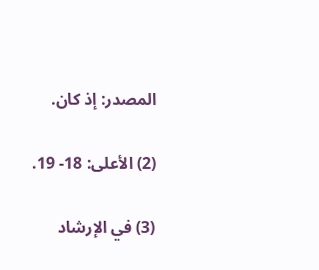المصدر: إذ كان.

(2) الأعلى: 18- 19.

(3) في الإرشاد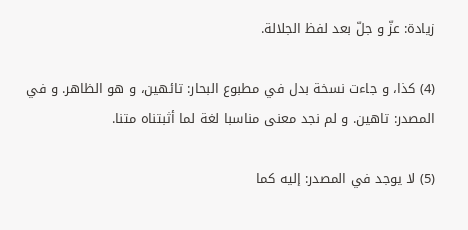زيادة: عزّ و جلّ بعد لفظ الجلالة.

(4) كذا، و جاءت نسخة بدل في مطبوع البحار: تائهين، و هو الظاهر. و في المصدر: تاهين. و لم نجد معنى مناسبا لغة لما أثبتناه متنا.

(5) لا يوجد في المصدر: إليه كما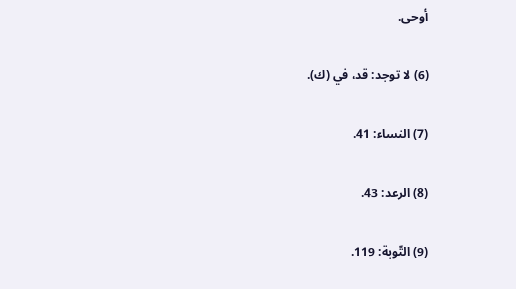أوحى.

(6) لا توجد: قد، في (ك).

(7) النساء: 41.

(8) الرعد: 43.

(9) التّوبة: 119.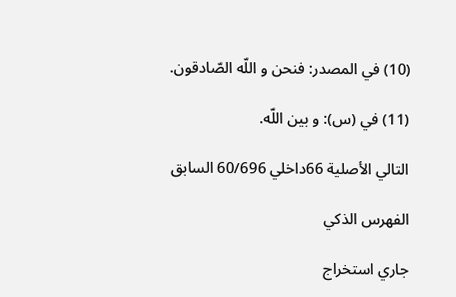(10) في المصدر: فنحن و اللّه الصّادقون.

(11) في (س): و بين اللّه.

التالي الأصلية 66داخلي 60/696 السابق

الفهرس الذكي

جاري استخراج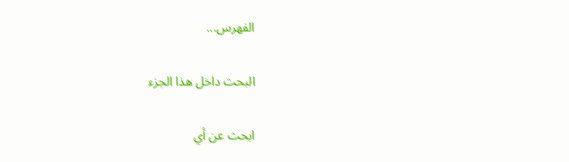الفهرس...

البحث داخل هذا الجزء

ابحث عن أي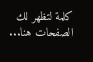كلمة لتظهر لك الصفحات هنا...